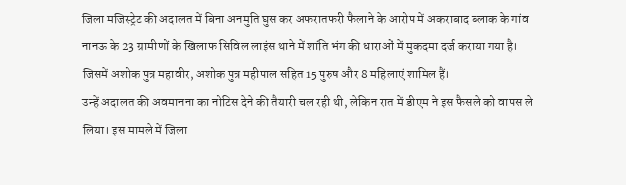जिला मजिस्ट्रेट की अदालत में बिना अनमुति घुस कर अफरातफरी फैलाने के आरोप में अकराबाद ब्लाक के गांव नानऊ के 23 ग्रामीणों के खिलाफ सिविल लाइंस थाने में शांति भंग की धाराओं में मुकदमा दर्ज कराया गया है। जिसमें अशोक पुत्र महावीर, अशोक पुत्र महीपाल सहित 15 पुरुष और 8 महिलाएं शामिल हैं।
उन्हें अदालत की अवमानना का नोटिस देने की तैयारी चल रही थी, लेकिन रात में डीएम ने इस फैसले को वापस ले लिया। इस मामले में जिला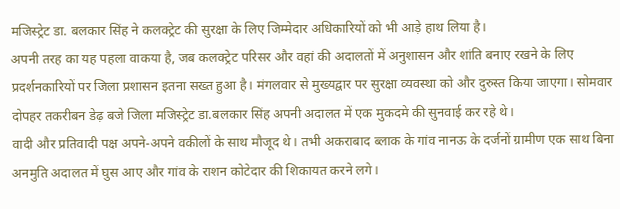मजिस्ट्रेट डा. बलकार सिंह ने कलक्ट्रेट की सुरक्षा के लिए जिम्मेदार अधिकारियों को भी आड़े हाथ लिया है।
अपनी तरह का यह पहला वाकया है, जब कलक्ट्रेट परिसर और वहां की अदालतों में अनुशासन और शांति बनाए रखने के लिए प्रदर्शनकारियों पर जिला प्रशासन इतना सख्त हुआ है। मंगलवार से मुख्यद्वार पर सुरक्षा व्यवस्था को और दुरुस्त किया जाएगा। सोमवार दोपहर तकरीबन डेढ़ बजे जिला मजिस्ट्रेट डा.बलकार सिंह अपनी अदालत में एक मुकदमे की सुनवाई कर रहे थे।
वादी और प्रतिवादी पक्ष अपने-अपने वकीलों के साथ मौजूद थे। तभी अकराबाद ब्लाक के गांव नानऊ के दर्जनों ग्रामीण एक साथ बिना अनमुति अदालत में घुस आए और गांव के राशन कोटेदार की शिकायत करने लगे।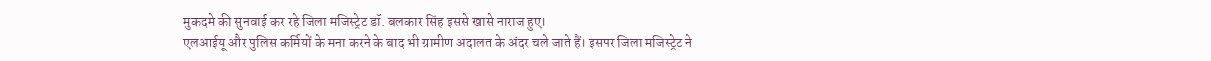मुकदमे की सुनवाई कर रहे जिला मजिस्ट्रेट डॉ. बलकार सिंह इससे खासे नाराज हुए।
एलआईयू और पुलिस कर्मियों के मना करने के बाद भी ग्रामीण अदालत के अंदर चले जाते हैं। इसपर जिला मजिस्ट्रेट ने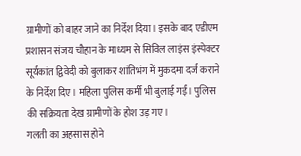ग्रामीणों को बाहर जाने का निर्देश दिया। इसके बाद एडीएम प्रशासन संजय चौहान के माध्यम से सिविल लाइंस इंस्पेक्टर सूर्यकांत द्विवेदी को बुलाकर शांतिभंग में मुकदमा दर्ज कराने के निर्देश दिए। महिला पुलिस कर्मी भी बुलाई गईं। पुलिस की सक्रियता देख ग्रामीणों के होश उड़ गए।
गलती का अहसास होने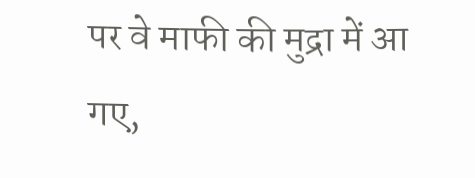पर वे माफी की मुद्रा में आ गए,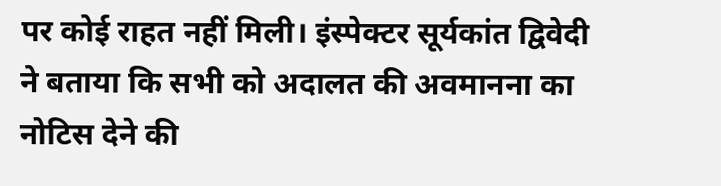पर कोई राहत नहीं मिली। इंस्पेक्टर सूर्यकांत द्विवेदी ने बताया कि सभी को अदालत की अवमानना का नोटिस देने की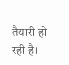तैयारी हो रही है।